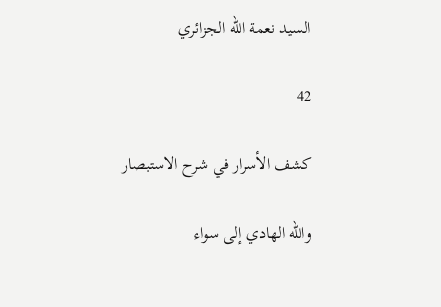السيد نعمة الله الجزائري

42

كشف الأسرار في شرح الاستبصار

واللّه الهادي إلى سواء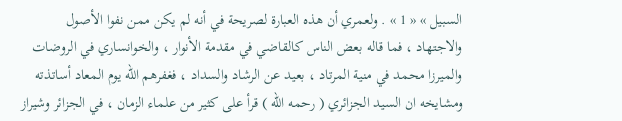السبيل » « 1 » . ولعمري أن هذه العبارة لصريحة في أنه لم يكن ممن نفوا الأصول والاجتهاد ، فما قاله بعض الناس كالقاضي في مقدمة الأنوار ، والخوانساري في الروضات والميرزا محمد في منية المرتاد ، بعيد عن الرشاد والسداد ، فغفرهم اللّه يوم المعاد أساتذته ومشايخه ان السيد الجزائري ( رحمه اللّه ) قرأ على كثير من علماء الزمان ، في الجزائر وشيراز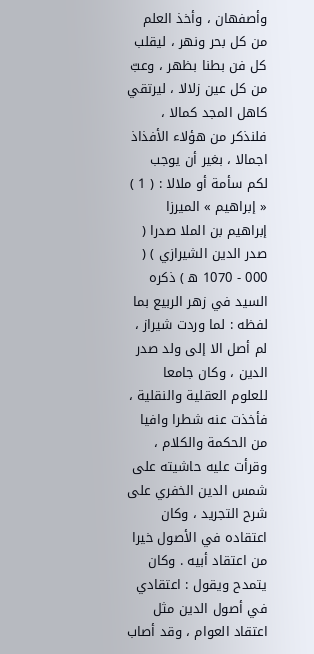وأصفهان ، وأخذ العلم من كل بحر ونهر ، ليقلب كل فن بطنا بظهر ، وعبّ من كل عين زلالا ، ليرتقي كاهل المجد كمالا ، فلنذكر من هؤلاء الأفذاذ اجمالا ، بغير أن يوجب لكم سأمة أو ملالا : ( 1 ) « إبراهيم » الميرزا إبراهيم بن الملا صدرا ( صدر الدين الشيرازي ) ( 000 - 1070 ه‍ ) ذكره السيد في زهر الربيع بما لفظه : لما وردت شيراز ، لم أصل الا إلى ولد صدر الدين ، وكان جامعا للعلوم العقلية والنقلية ، فأخذت عنه شطرا وافيا من الحكمة والكلام ، وقرأت عليه حاشيته على شمس الدين الخفري على شرح التجريد ، وكان اعتقاده في الأصول خيرا من اعتقاد أبيه . وكان يتمدح ويقول : اعتقادي في أصول الدين مثل اعتقاد العوام ، وقد أصاب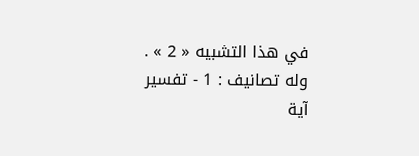في هذا التشبيه « 2 » . وله تصانيف : 1 - تفسير آية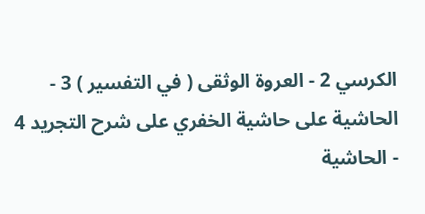الكرسي 2 - العروة الوثقى ( في التفسير ) 3 - الحاشية على حاشية الخفري على شرح التجريد 4 - الحاشية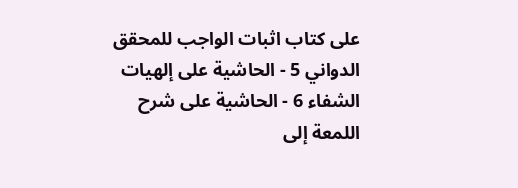على كتاب اثبات الواجب للمحقق الدواني 5 - الحاشية على إلهيات الشفاء 6 - الحاشية على شرح اللمعة إلى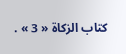كتاب الزكاة « 3 » .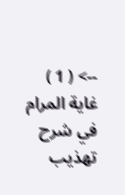--> ( 1 ) غاية المرام في شرح تهذيب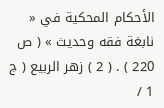الأحكام المحكية في « نابغة فقه وحديث » ( ص 220 ) . ( 2 ) زهر الربيع ( ج 1 /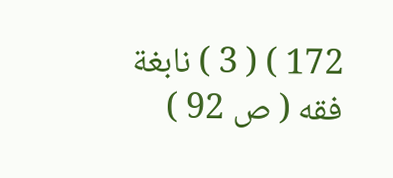172 ) ( 3 ) نابغة فقه ( ص 92 )